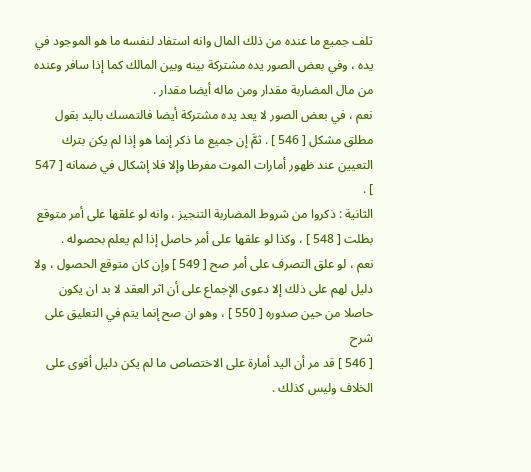تلف جميع ما عنده من ذلك المال وانه استفاد لنفسه ما هو الموجود في يده ، وفي بعض الصور يده مشتركة بينه وبين المالك كما إذا سافر وعنده من مال المضاربة مقدار ومن ماله أيضا مقدار .
نعم ، في بعض الصور لا يعد يده مشتركة أيضا فالتمسك باليد بقول مطلق مشكل [ 546 ] . ثمَّ إن جميع ما ذكر إنما هو إذا لم يكن بترك التعيين عند ظهور أمارات الموت مفرطا وإلا فلا إشكال في ضمانه [ 547 ] .
الثانية : ذكروا من شروط المضاربة التنجيز ، وانه لو علقها على أمر متوقع بطلت [ 548 ] ، وكذا لو علقها على أمر حاصل إذا لم يعلم بحصوله .
نعم ، لو علق التصرف على أمر صح [ 549 ] وإن كان متوقع الحصول ، ولا دليل لهم على ذلك إلا دعوى الإجماع على أن اثر العقد لا بد ان يكون حاصلا من حين صدوره [ 550 ] ، وهو ان صح إنما يتم في التعليق على
شرح
[ 546 ] قد مر أن اليد أمارة على الاختصاص ما لم يكن دليل أقوى على الخلاف وليس كذلك .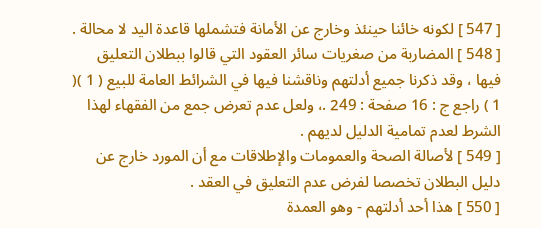[ 547 ] لكونه خائنا حينئذ وخارج عن الأمانة فتشملها قاعدة اليد لا محالة .
[ 548 ] المضاربة من صغريات سائر العقود التي قالوا ببطلان التعليق فيها ، وقد ذكرنا جميع أدلتهم وناقشنا فيها في الشرائط العامة للبيع ( 1 )( 1 ) راجع ج : 16 صفحة : 249 .، ولعل عدم تعرض جمع من الفقهاء لهذا الشرط لعدم تمامية الدليل لديهم .
[ 549 ] لأصالة الصحة والعمومات والإطلاقات مع أن المورد خارج عن دليل البطلان تخصصا لفرض عدم التعليق في العقد .
[ 550 ] هذا أحد أدلتهم - وهو العمدة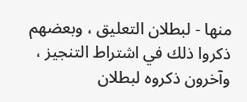منها - لبطلان التعليق ، وبعضهم ذكروا ذلك في اشتراط التنجيز ، وآخرون ذكروه لبطلان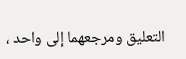التعليق ومرجعهما إلى واحد ،